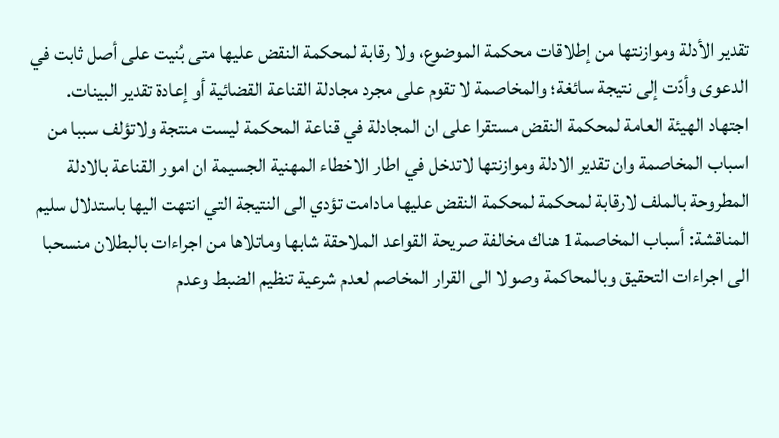تقدير الأدلة وموازنتها من إطلاقات محكمة الموضوع، ولا رقابة لمحكمة النقض عليها متى بُنيت على أصل ثابت في الدعوى وأدّت إلى نتيجة سائغة؛ والمخاصمة لا تقوم على مجرد مجادلة القناعة القضائية أو إعادة تقدير البينات.
اجتهاد الهيئة العامة لمحكمة النقض مستقرا على ان المجادلة في قناعة المحكمة ليست منتجة ولاتؤلف سببا من اسباب المخاصمة وان تقدير الادلة وموازنتها لاتدخل في اطار الاخطاء المهنية الجسيمة ان امور القناعة بالادلة المطروحة بالملف لارقابة لمحكمة لمحكمة النقض عليها مادامت تؤدي الى النتيجة التي انتهت اليها باستدلال سليم المناقشة: أسباب المخاصمة1 هناك مخالفة صريحة القواعد الملاحقة شابها وماتلاها من اجراءات بالبطلان منسحبا الى اجراءات التحقيق وبالمحاكمة وصولا الى القرار المخاصم لعدم شرعية تنظيم الضبط وعدم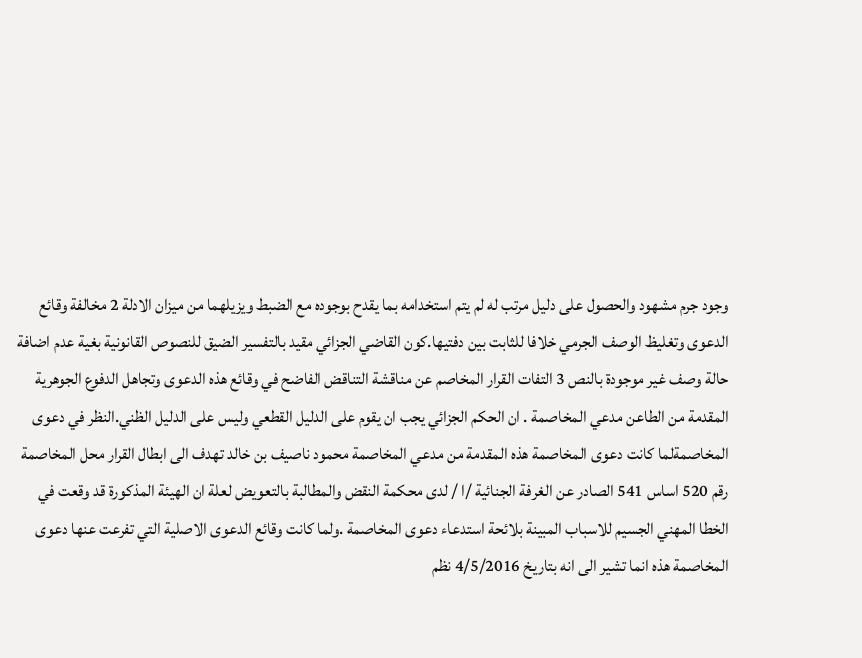وجود جرم مشهود والحصول على دليل مرتب له لم يتم استخدامه بما يقدح بوجوده مع الضبط ويزيلهما من ميزان الادلة 2 مخالفة وقائع الدعوى وتغليظ الوصف الجرمي خلافا للثابت بين دفتيها.كون القاضي الجزائي مقيد بالتفسير الضيق للنصوص القانونية بغية عدم اضافة حالة وصف غير موجودة بالنص 3 التفات القرار المخاصم عن مناقشة التناقض الفاضح في وقائع هذه الدعوى وتجاهل الدفوع الجوهرية المقدمة من الطاعن مدعي المخاصمة . ان الحكم الجزائي يجب ان يقوم على الدليل القطعي وليس على الدليل الظني.النظر في دعوى المخاصمةلما كانت دعوى المخاصمة هذه المقدمة من مدعي المخاصمة محمود ناصيف بن خالد تهدف الى ابطال القرار محل المخاصمة رقم 520 اساس 541 الصادر عن الغرفة الجنائية /ا / لدى محكمة النقض والمطالبة بالتعويض لعلة ان الهيئة المذكورة قد وقعت في الخطا المهني الجسيم للاسباب المبينة بلائحة استدعاء دعوى المخاصمة .ولما كانت وقائع الدعوى الاصلية التي تفرعت عنها دعوى المخاصمة هذه انما تشير الى انه بتاريخ 4/5/2016 نظم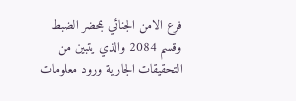فرع الامن الجنائي بمحضر الضبط وقسم 2084 والذي يتبين من التحقيقات الجارية ورود معلومات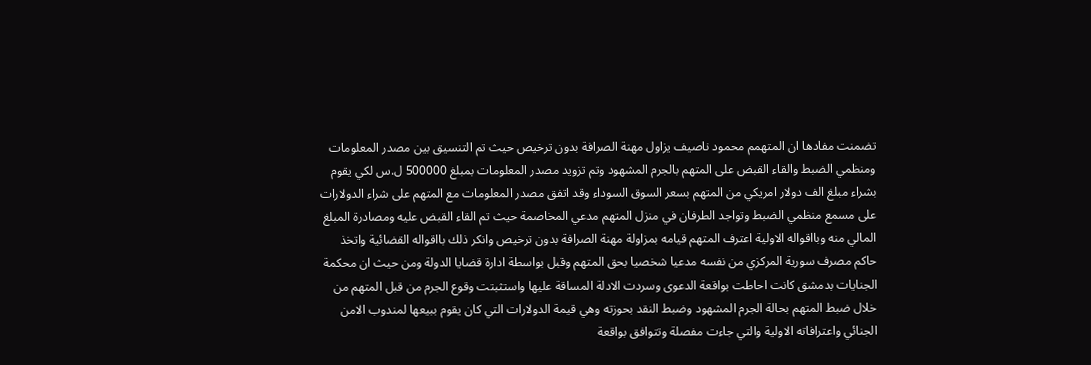تضمنت مفادها ان المتهمم محمود ناصيف يزاول مهنة الصرافة بدون ترخيص حيث تم التنسيق بين مصدر المعلومات ومنظمي الضبط والقاء القبض على المتهم بالجرم المشهود وتم تزويد مصدر المعلومات بمبلغ 500000 ل.س لكي يقوم بشراء مبلغ الف دولار امريكي من المتهم بسعر السوق السوداء وقد اتفق مصدر المعلومات مع المتهم على شراء الدولارات على مسمع منظمي الضبط وتواجد الطرفان في منزل المتهم مدعي المخاصمة حيث تم القاء القبض عليه ومصادرة المبلغ المالي منه وبااقواله الاولية اعترف المتهم قيامه بمزاولة مهنة الصرافة بدون ترخيص وانكر ذلك بااقواله القضائية واتخذ حاكم مصرف سورية المركزي من نفسه مدعيا شخصيا بحق المتهم وقبل بواسطة ادارة قضايا الدولة ومن حيث ان محكمة الجنايات بدمشق كانت احاطت بواقعة الدعوى وسردت الادلة المساقة عليها واستثبتت وقوع الجرم من قبل المتهم من خلال ضبط المتهم بحالة الجرم المشهود وضبط النقد بحوزته وهي قيمة الدولارات التي كان يقوم ببيعها لمندوب الامن الجنائي واعترافاته الاولية والتي جاءت مفصلة وتتوافق بواقعة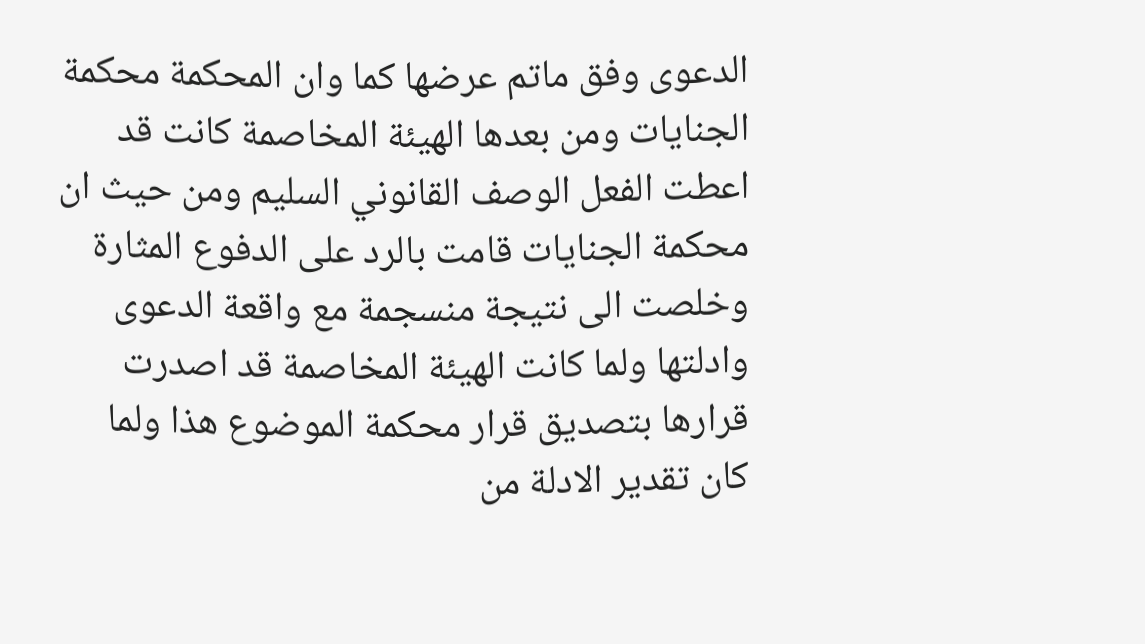الدعوى وفق ماتم عرضها كما وان المحكمة محكمة الجنايات ومن بعدها الهيئة المخاصمة كانت قد اعطت الفعل الوصف القانوني السليم ومن حيث ان محكمة الجنايات قامت بالرد على الدفوع المثارة وخلصت الى نتيجة منسجمة مع واقعة الدعوى وادلتها ولما كانت الهيئة المخاصمة قد اصدرت قرارها بتصديق قرار محكمة الموضوع هذا ولما كان تقدير الادلة من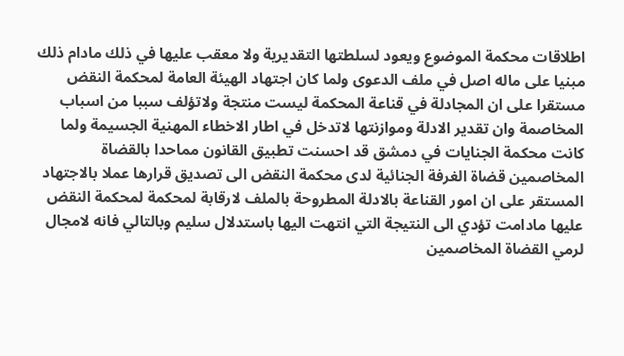اطلاقات محكمة الموضوع ويعود لسلطتها التقديرية ولا معقب عليها في ذلك مادام ذلك مبنيا على ماله اصل في ملف الدعوى ولما كان اجتهاد الهيئة العامة لمحكمة النقض مستقرا على ان المجادلة في قناعة المحكمة ليست منتجة ولاتؤلف سببا من اسباب المخاصمة وان تقدير الادلة وموازنتها لاتدخل في اطار الاخطاء المهنية الجسيمة ولما كانت محكمة الجنايات في دمشق قد احسنت تطبيق القانون مماحدا بالقضاة المخاصمين قضاة الغرفة الجنائية لدى محكمة النقض الى تصديق قرارها عملا بالاجتهاد المستقر على ان امور القناعة بالادلة المطروحة بالملف لارقابة لمحكمة لمحكمة النقض عليها مادامت تؤدي الى النتيجة التي انتهت اليها باستدلال سليم وبالتالي فانه لامجال لرمي القضاة المخاصمين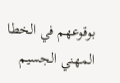بوقوعهم في الخطا المهني الجسيم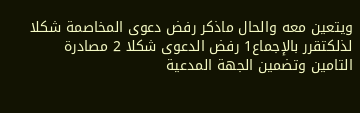ويتعين معه والحال ماذكر رفض دعوى المخاصمة شكلا لذلكتقرر بالإجماع1 رفض الدعوى شكلا 2 مصادرة التامين وتضمين الجهة المدعية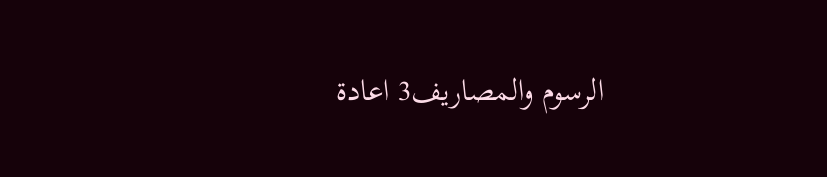الرسوم والمصاريف3 اعادة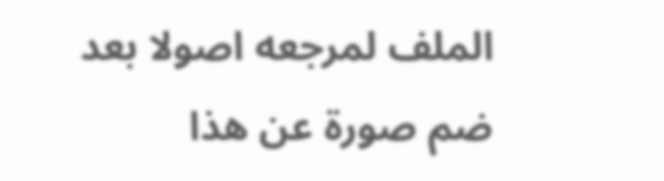الملف لمرجعه اصولا بعد ضم صورة عن هذا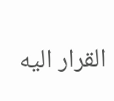القرار اليه